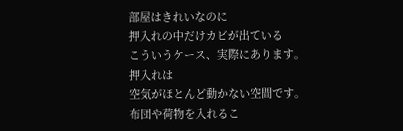部屋はきれいなのに
押入れの中だけカビが出ている
こういうケース、実際にあります。
押入れは
空気がほとんど動かない空間です。
布団や荷物を入れるこ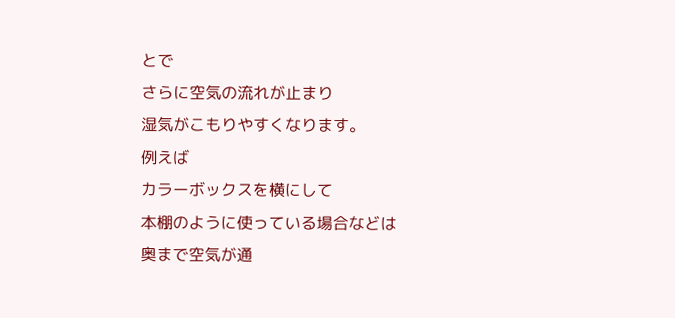とで
さらに空気の流れが止まり
湿気がこもりやすくなります。
例えば
カラーボックスを横にして
本棚のように使っている場合などは
奥まで空気が通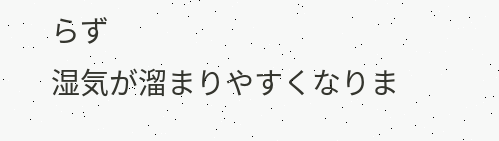らず
湿気が溜まりやすくなりま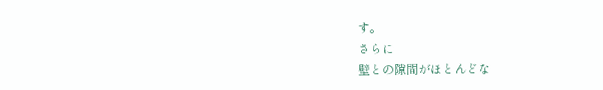す。
さらに
壁との隙間がほとんどな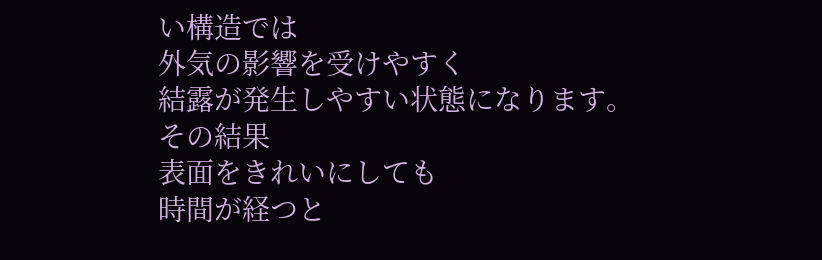い構造では
外気の影響を受けやすく
結露が発生しやすい状態になります。
その結果
表面をきれいにしても
時間が経つと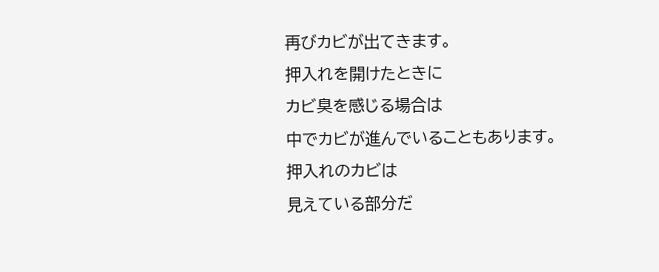再びカビが出てきます。
押入れを開けたときに
カビ臭を感じる場合は
中でカビが進んでいることもあります。
押入れのカビは
見えている部分だ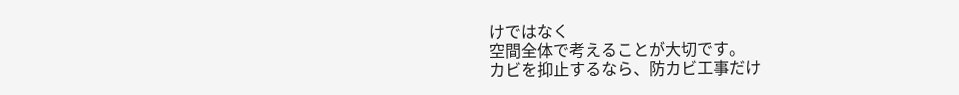けではなく
空間全体で考えることが大切です。
カビを抑止するなら、防カビ工事だけ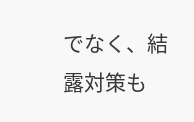でなく、結露対策も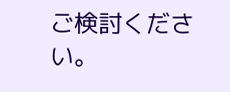ご検討ください。